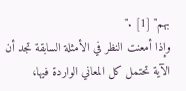بهم" [1] ."
وإذا أمعنت النظر في الأمثلة السابقة تجد أن الآية تحتمل كل المعاني الواردة فيها،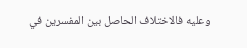وعليه فالاختلاف الحاصل بين المفسرين في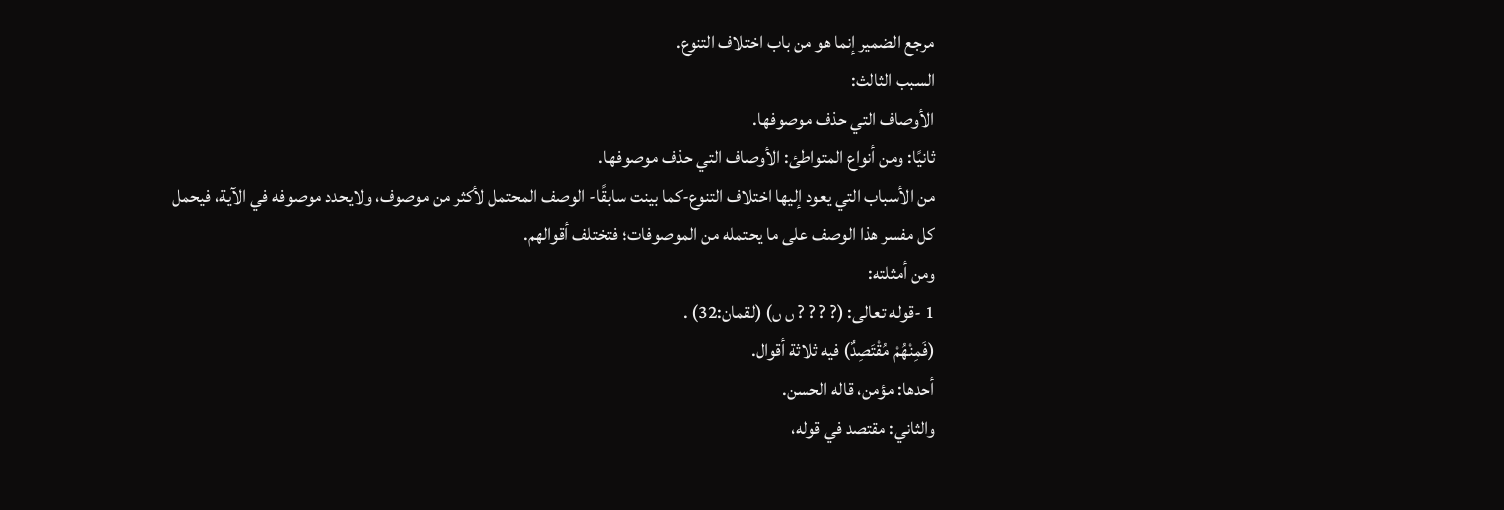مرجع الضمير إنما هو من باب اختلاف التنوع.
السبب الثالث:
الأوصاف التي حذف موصوفها.
ثانيًا: ومن أنواع المتواطئ: الأوصاف التي حذف موصوفها.
من الأسباب التي يعود إليها اختلاف التنوع-كما بينت سابقًا- الوصف المحتمل لأكثر من موصوف، ولايحدد موصوفه في الآية، فيحمل كل مفسر هذا الوصف على ما يحتمله من الموصوفات؛ فتختلف أقوالهم.
ومن أمثلته:
1 -قوله تعالى: (? ? ? ? ں ں) (لقمان:32) .
(فَمِنْهُمْ مُقْتَصِدٌ) فيه ثلاثة أقوال.
أحدها: مؤمن، قاله الحسن.
والثاني: مقتصد في قوله،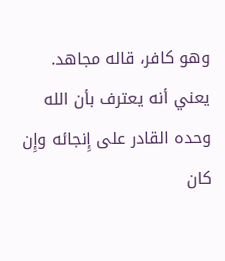وهو كافر، قاله مجاهد. يعني أنه يعترف بأن الله وحده القادر على إِنجائه وإِن كان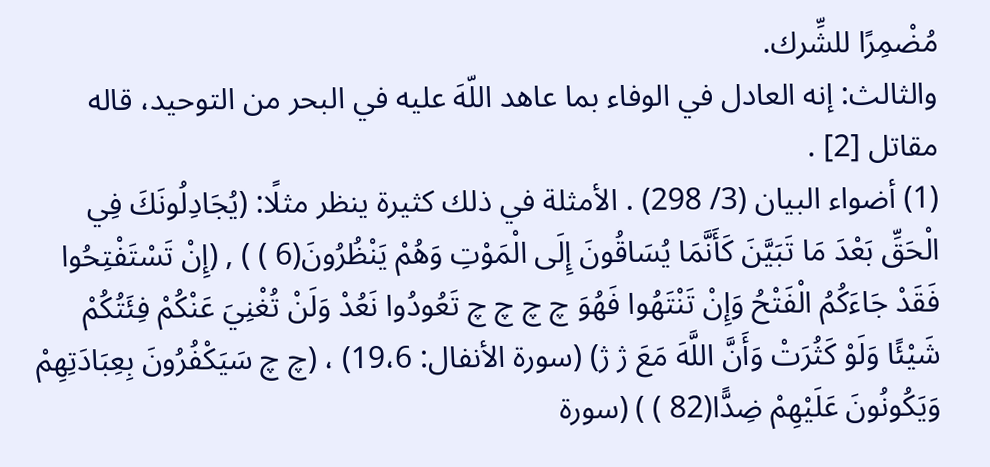مُضْمِرًا للشِّرك.
والثالث: إنه العادل في الوفاء بما عاهد اللّهَ عليه في البحر من التوحيد، قاله مقاتل [2] .
(1) أضواء البيان (3/ 298) . الأمثلة في ذلك كثيرة ينظر مثلًا: (يُجَادِلُونَكَ فِي الْحَقِّ بَعْدَ مَا تَبَيَّنَ كَأَنَّمَا يُسَاقُونَ إِلَى الْمَوْتِ وَهُمْ يَنْظُرُونَ(6 ) ) , (إِنْ تَسْتَفْتِحُوا فَقَدْ جَاءَكُمُ الْفَتْحُ وَإِنْ تَنْتَهُوا فَهُوَ چ چ چ چ تَعُودُوا نَعُدْ وَلَنْ تُغْنِيَ عَنْكُمْ فِئَتُكُمْ شَيْئًا وَلَوْ كَثُرَتْ وَأَنَّ اللَّهَ مَعَ ژ ژ) (سورة الأنفال: 19،6) ، (چ چ سَيَكْفُرُونَ بِعِبَادَتِهِمْ وَيَكُونُونَ عَلَيْهِمْ ضِدًّا(82 ) ) (سورة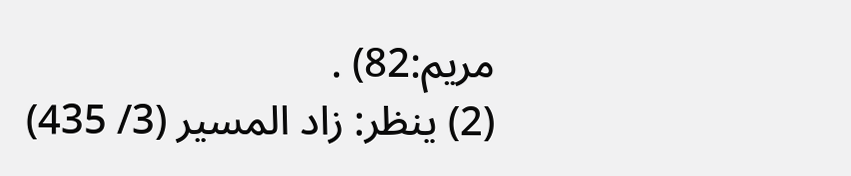مريم:82) .
(2) ينظر: زاد المسير (3/ 435)